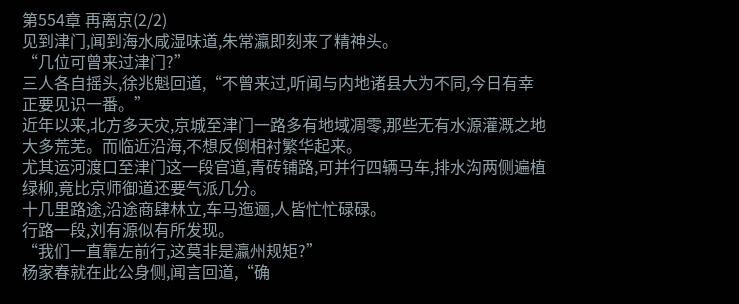第554章 再离京(2/2)
见到津门,闻到海水咸湿味道,朱常瀛即刻来了精神头。
“几位可曾来过津门?”
三人各自摇头,徐兆魁回道,“不曾来过,听闻与内地诸县大为不同,今日有幸正要见识一番。”
近年以来,北方多天灾,京城至津门一路多有地域凋零,那些无有水源灌溉之地大多荒芜。而临近沿海,不想反倒相衬繁华起来。
尤其运河渡口至津门这一段官道,青砖铺路,可并行四辆马车,排水沟两侧遍植绿柳,竟比京师御道还要气派几分。
十几里路途,沿途商肆林立,车马迤逦,人皆忙忙碌碌。
行路一段,刘有源似有所发现。
“我们一直靠左前行,这莫非是瀛州规矩?”
杨家春就在此公身侧,闻言回道,“确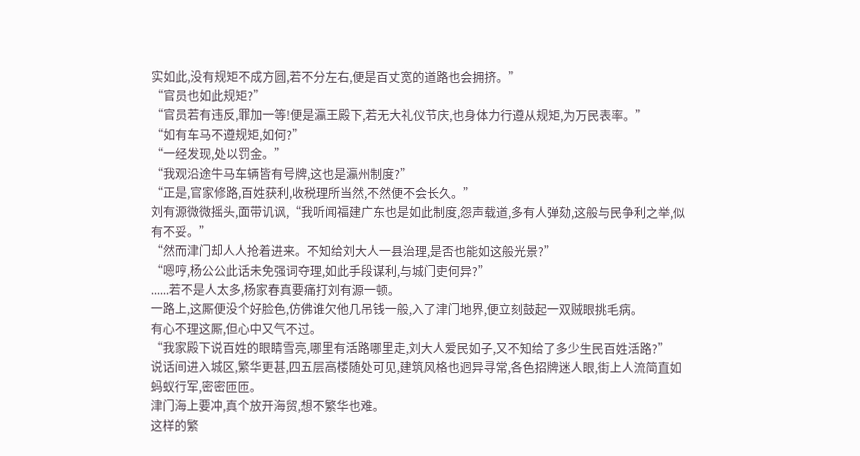实如此,没有规矩不成方圆,若不分左右,便是百丈宽的道路也会拥挤。”
“官员也如此规矩?”
“官员若有违反,罪加一等!便是瀛王殿下,若无大礼仪节庆,也身体力行遵从规矩,为万民表率。”
“如有车马不遵规矩,如何?”
“一经发现,处以罚金。”
“我观沿途牛马车辆皆有号牌,这也是瀛州制度?”
“正是,官家修路,百姓获利,收税理所当然,不然便不会长久。”
刘有源微微摇头,面带讥讽,“我听闻福建广东也是如此制度,怨声载道,多有人弹劾,这般与民争利之举,似有不妥。”
“然而津门却人人抢着进来。不知给刘大人一县治理,是否也能如这般光景?”
“嗯哼,杨公公此话未免强词夺理,如此手段谋利,与城门吏何异?”
......若不是人太多,杨家春真要痛打刘有源一顿。
一路上,这厮便没个好脸色,仿佛谁欠他几吊钱一般,入了津门地界,便立刻鼓起一双贼眼挑毛病。
有心不理这厮,但心中又气不过。
“我家殿下说百姓的眼睛雪亮,哪里有活路哪里走,刘大人爱民如子,又不知给了多少生民百姓活路?”
说话间进入城区,繁华更甚,四五层高楼随处可见,建筑风格也迥异寻常,各色招牌迷人眼,街上人流简直如蚂蚁行军,密密匝匝。
津门海上要冲,真个放开海贸,想不繁华也难。
这样的繁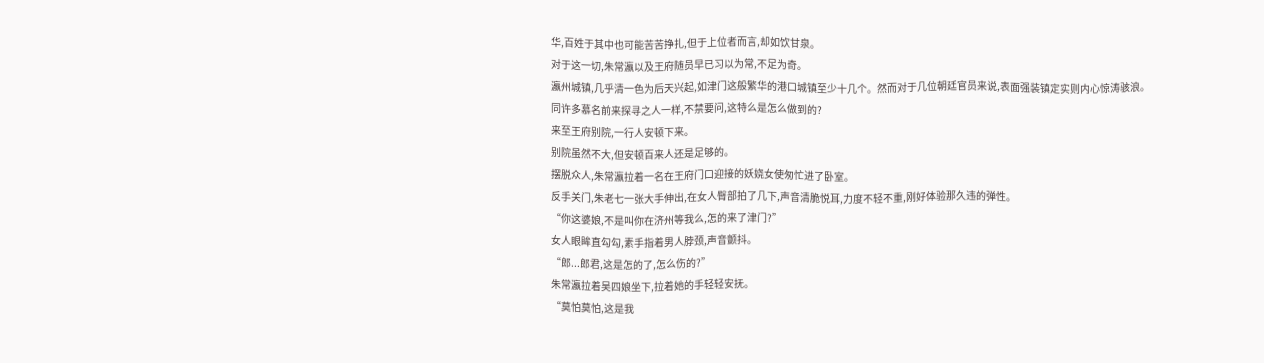华,百姓于其中也可能苦苦挣扎,但于上位者而言,却如饮甘泉。
对于这一切,朱常瀛以及王府随员早已习以为常,不足为奇。
瀛州城镇,几乎清一色为后天兴起,如津门这般繁华的港口城镇至少十几个。然而对于几位朝廷官员来说,表面强装镇定实则内心惊涛骇浪。
同许多慕名前来探寻之人一样,不禁要问,这特么是怎么做到的?
来至王府别院,一行人安顿下来。
别院虽然不大,但安顿百来人还是足够的。
摆脱众人,朱常瀛拉着一名在王府门口迎接的妖娆女使匆忙进了卧室。
反手关门,朱老七一张大手伸出,在女人臀部拍了几下,声音清脆悦耳,力度不轻不重,刚好体验那久违的弹性。
“你这婆娘,不是叫你在济州等我么,怎的来了津门?”
女人眼眸直勾勾,素手指着男人脖颈,声音颤抖。
“郎...郎君,这是怎的了,怎么伤的?”
朱常瀛拉着吴四娘坐下,拉着她的手轻轻安抚。
“莫怕莫怕,这是我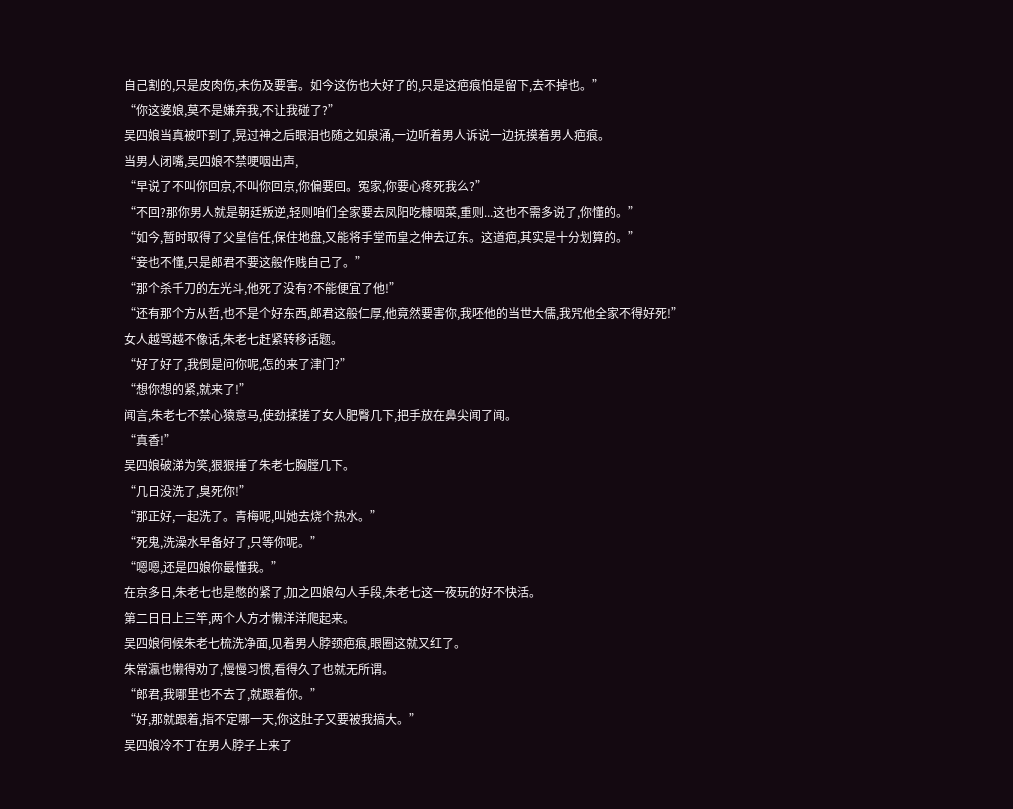自己割的,只是皮肉伤,未伤及要害。如今这伤也大好了的,只是这疤痕怕是留下,去不掉也。”
“你这婆娘,莫不是嫌弃我,不让我碰了?”
吴四娘当真被吓到了,晃过神之后眼泪也随之如泉涌,一边听着男人诉说一边抚摸着男人疤痕。
当男人闭嘴,吴四娘不禁哽咽出声,
“早说了不叫你回京,不叫你回京,你偏要回。冤家,你要心疼死我么?”
“不回?那你男人就是朝廷叛逆,轻则咱们全家要去凤阳吃糠咽菜,重则...这也不需多说了,你懂的。”
“如今,暂时取得了父皇信任,保住地盘,又能将手堂而皇之伸去辽东。这道疤,其实是十分划算的。”
“妾也不懂,只是郎君不要这般作贱自己了。”
“那个杀千刀的左光斗,他死了没有?不能便宜了他!”
“还有那个方从哲,也不是个好东西,郎君这般仁厚,他竟然要害你,我呸他的当世大儒,我咒他全家不得好死!”
女人越骂越不像话,朱老七赶紧转移话题。
“好了好了,我倒是问你呢,怎的来了津门?”
“想你想的紧,就来了!”
闻言,朱老七不禁心猿意马,使劲揉搓了女人肥臀几下,把手放在鼻尖闻了闻。
“真香!”
吴四娘破涕为笑,狠狠捶了朱老七胸膛几下。
“几日没洗了,臭死你!”
“那正好,一起洗了。青梅呢,叫她去烧个热水。”
“死鬼,洗澡水早备好了,只等你呢。”
“嗯嗯,还是四娘你最懂我。”
在京多日,朱老七也是憋的紧了,加之四娘勾人手段,朱老七这一夜玩的好不快活。
第二日日上三竿,两个人方才懒洋洋爬起来。
吴四娘伺候朱老七梳洗净面,见着男人脖颈疤痕,眼圈这就又红了。
朱常瀛也懒得劝了,慢慢习惯,看得久了也就无所谓。
“郎君,我哪里也不去了,就跟着你。”
“好,那就跟着,指不定哪一天,你这肚子又要被我搞大。”
吴四娘冷不丁在男人脖子上来了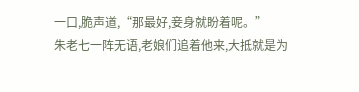一口,脆声道,“那最好,妾身就盼着呢。”
朱老七一阵无语,老娘们追着他来,大抵就是为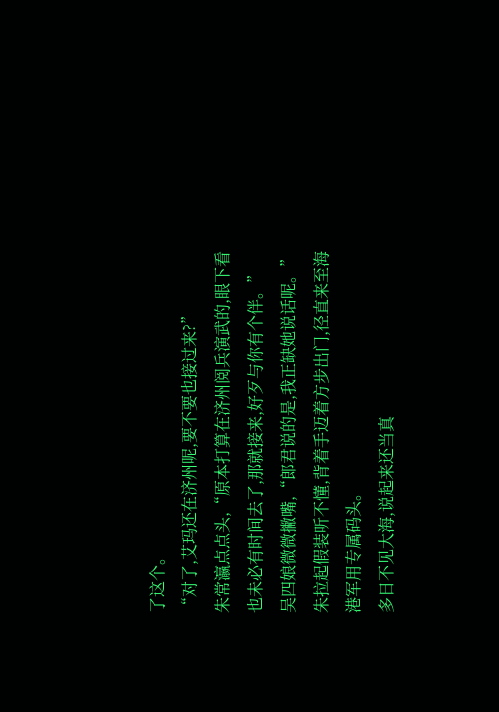了这个。
“对了,艾玛还在济州呢,要不要也接过来?”
朱常瀛点点头,“原本打算在济州阅兵演武的,眼下看也未必有时间去了,那就接来,好歹与你有个伴。”
吴四娘微微撇嘴,“郎君说的是,我正缺她说话呢。”
朱拉起假装听不懂,背着手迈着方步出门,径直来至海港军用专属码头。
多日不见大海,说起来还当真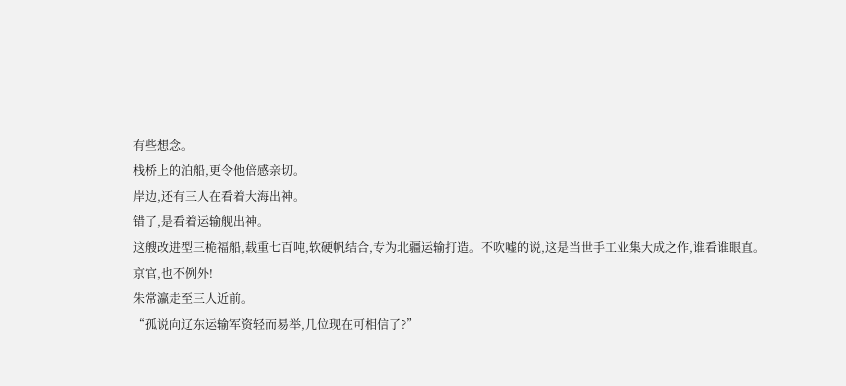有些想念。
栈桥上的泊船,更令他倍感亲切。
岸边,还有三人在看着大海出神。
错了,是看着运输舰出神。
这艘改进型三桅福船,载重七百吨,软硬帆结合,专为北疆运输打造。不吹嘘的说,这是当世手工业集大成之作,谁看谁眼直。
京官,也不例外!
朱常瀛走至三人近前。
“孤说向辽东运输军资轻而易举,几位现在可相信了?”